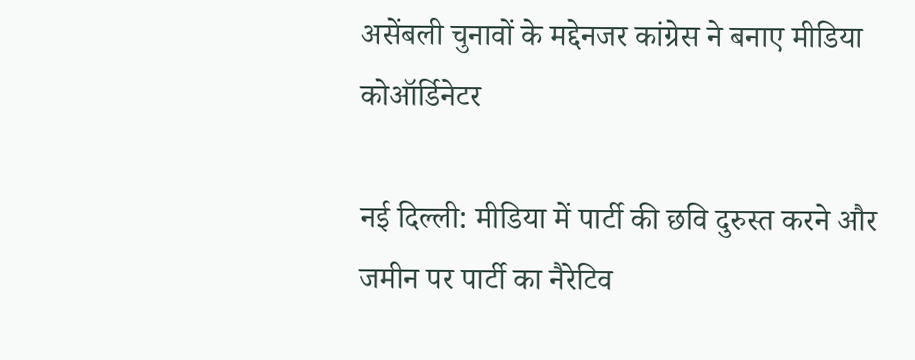असेंबली चुनावों के मद्देनजर कांग्रेस ने बनाए मीडिया कोऑर्डिनेटर

नई दिल्ली: मीडिया में पार्टी की छवि दुरुस्त करने और जमीन पर पार्टी का नैरेटिव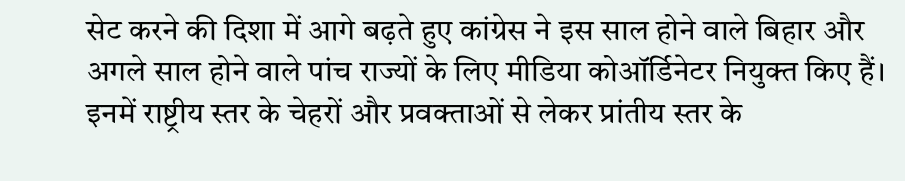सेट करने की दिशा में आगे बढ़ते हुए कांग्रेस ने इस साल होने वाले बिहार और अगले साल होने वाले पांच राज्यों के लिए मीडिया कोऑर्डिनेटर नियुक्त किए हैं। इनमें राष्ट्रीय स्तर के चेहरों और प्रवक्ताओं से लेकर प्रांतीय स्तर के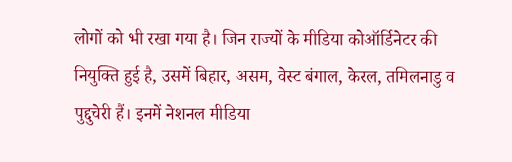लोगों को भी रखा गया है। जिन राज्यों के मीडिया कोऑर्डिनेटर की नियुक्ति हुई है, उसमें बिहार, असम, वेस्ट बंगाल, केरल, तमिलनाडु व पुद्दुचेरी हैं। इनमें नेशनल मीडिया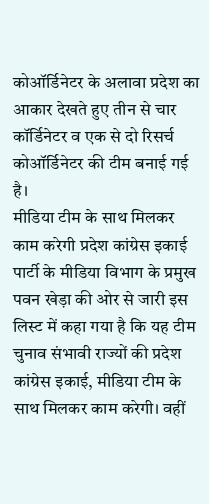कोऑर्डिनेटर के अलावा प्रदेश का आकार देखते हुए तीन से चार कॉर्डिनेटर व एक से दो रिसर्च कोऑर्डिनेटर की टीम बनाई गई है।
मीडिया टीम के साथ मिलकर काम करेगी प्रदेश कांग्रेस इकाई
पार्टी के मीडिया विभाग के प्रमुख पवन खेड़ा की ओर से जारी इस लिस्ट में कहा गया है कि यह टीम चुनाव संभावी राज्यों की प्रदेश कांग्रेस इकाई, मीडिया टीम के साथ मिलकर काम करेगी। वहीं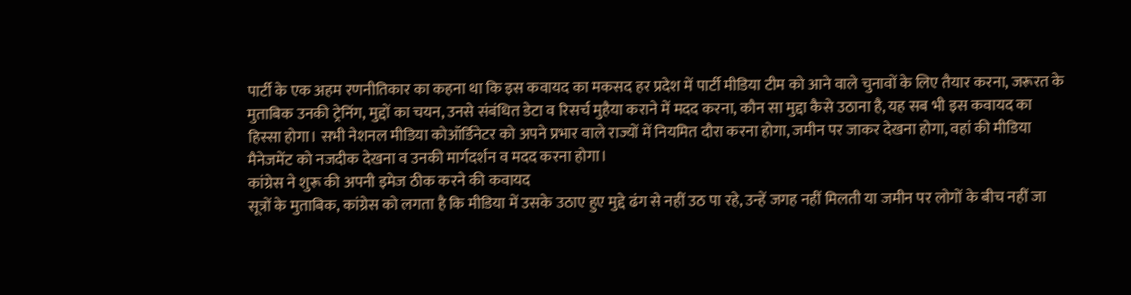पार्टी के एक अहम रणनीतिकार का कहना था कि इस कवायद का मकसद हर प्रदेश में पार्टी मीडिया टीम को आने वाले चुनावों के लिए तैयार करना, जरूरत के मुताबिक उनकी ट्रेनिंग, मुद्दों का चयन, उनसे संबंधित डेटा व रिसर्च मुहैया कराने में मदद करना, कौन सा मुद्दा कैसे उठाना है, यह सब भी इस कवायद का हिस्सा होगा। सभी नेशनल मीडिया कोऑर्डिनेटर को अपने प्रभार वाले राज्यों में नियमित दौरा करना होगा, जमीन पर जाकर देखना होगा, वहां की मीडिया मैनेजमेंट को नजदीक देखना व उनकी मार्गदर्शन व मदद करना होगा।
कांग्रेस ने शुरू की अपनी इमेज ठीक करने की कवायद
सूत्रों के मुताबिक, कांग्रेस को लगता है कि मीडिया में उसके उठाए हुए मुद्दे ढंग से नहीं उठ पा रहे, उन्हें जगह नहीं मिलती या जमीन पर लोगों के बीच नहीं जा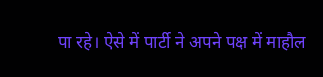पा रहे। ऐसे में पार्टी ने अपने पक्ष में माहौल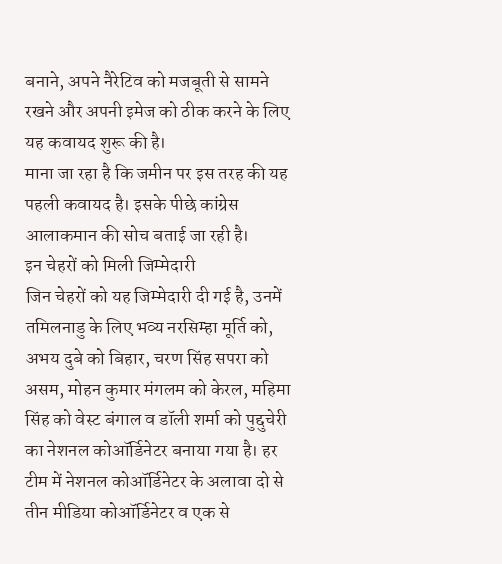बनाने, अपने नैरेटिव को मजबूती से सामने रखने और अपनी इमेज को ठीक करने के लिए यह कवायद शुरू की है।
माना जा रहा है कि जमीन पर इस तरह की यह पहली कवायद है। इसके पीछे कांग्रेस आलाकमान की सोच बताई जा रही है।
इन चेहरों को मिली जिम्मेदारी
जिन चेहरों को यह जिम्मेदारी दी गई है, उनमें तमिलनाडु के लिए भव्य नरसिम्हा मूर्ति को, अभय दुबे को बिहार, चरण सिंह सपरा को असम, मोहन कुमार मंगलम को केरल, महिमा सिंह को वेस्ट बंगाल व डॉली शर्मा को पुद्दुचेरी का नेशनल कोऑर्डिनेटर बनाया गया है। हर टीम में नेशनल कोऑर्डिनेटर के अलावा दो से तीन मीडिया कोऑर्डिनेटर व एक से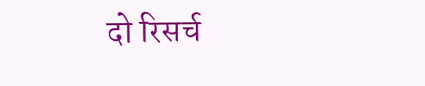दो रिसर्च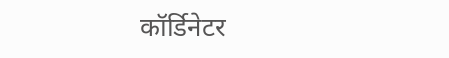कॉर्डिनेटर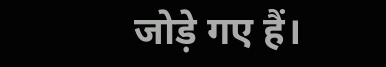जोड़े गए हैं।